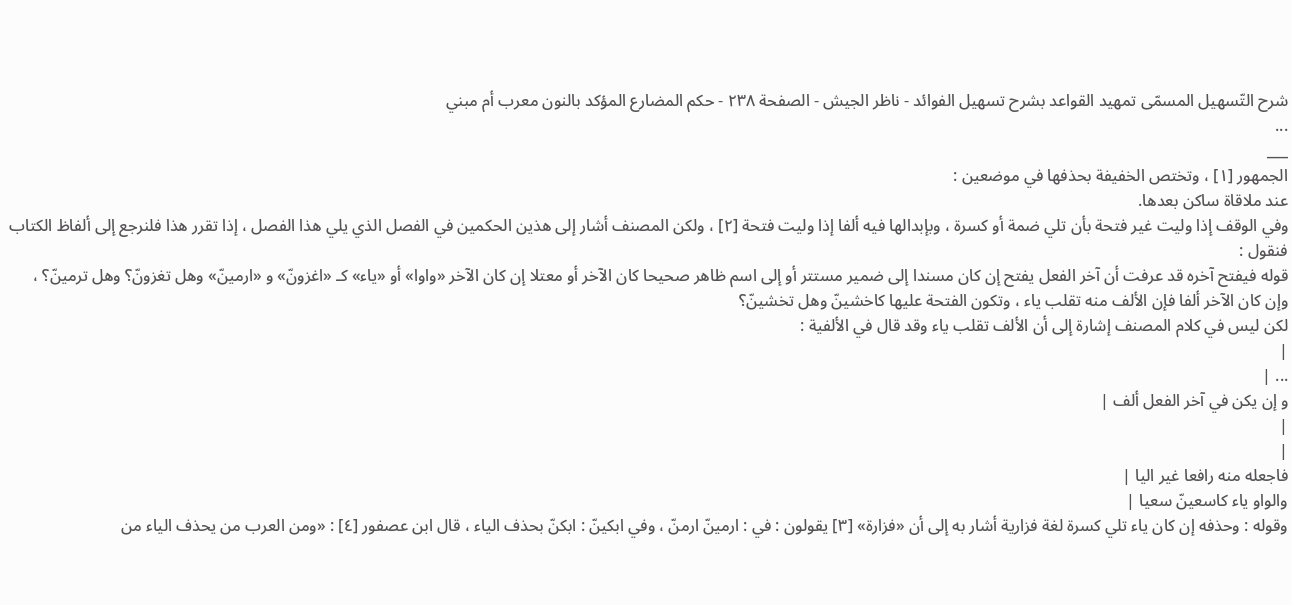شرح التّسهيل المسمّى تمهيد القواعد بشرح تسهيل الفوائد - ناظر الجيش - الصفحة ٢٣٨ - حكم المضارع المؤكد بالنون معرب أم مبني
...
___
الجمهور [١] ، وتختص الخفيفة بحذفها في موضعين :
عند ملاقاة ساكن بعدها.
وفي الوقف إذا وليت غير فتحة بأن تلي ضمة أو كسرة ، وبإبدالها فيه ألفا إذا وليت فتحة [٢] ، ولكن المصنف أشار إلى هذين الحكمين في الفصل الذي يلي هذا الفصل ، إذا تقرر هذا فلنرجع إلى ألفاظ الكتاب فنقول :
قوله فيفتح آخره قد عرفت أن آخر الفعل يفتح إن كان مسندا إلى ضمير مستتر أو إلى اسم ظاهر صحيحا كان الآخر أو معتلا إن كان الآخر «واوا» أو «ياء» كـ «اغزونّ» و «ارمينّ» وهل تغزونّ؟ وهل ترمينّ؟ ، وإن كان الآخر ألفا فإن الألف منه تقلب ياء ، وتكون الفتحة عليها كاخشينّ وهل تخشينّ؟
لكن ليس في كلام المصنف إشارة إلى أن الألف تقلب ياء وقد قال في الألفية :
|
... |
و إن يكن في آخر الفعل ألف |
|
|
فاجعله منه رافعا غير اليا |
والواو ياء كاسعينّ سعيا |
وقوله : وحذفه إن كان ياء تلي كسرة لغة فزارية أشار به إلى أن «فزارة» [٣] يقولون : في : ارمينّ ارمنّ ، وفي ابكينّ : ابكنّ بحذف الياء ، قال ابن عصفور [٤] : «ومن العرب من يحذف الياء من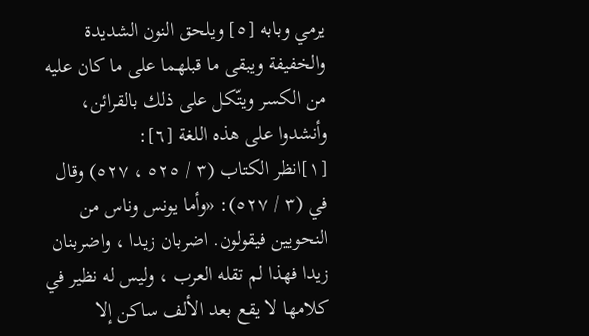يرمي وبابه [٥] ويلحق النون الشديدة والخفيفة ويبقى ما قبلهما على ما كان عليه من الكسر ويتّكل على ذلك بالقرائن، وأنشدوا على هذه اللغة [٦]:
[١]انظر الكتاب (٣ / ٥٢٥ ، ٥٢٧) وقال في (٣ / ٥٢٧): «وأما يونس وناس من النحويين فيقولون. اضربان زيدا ، واضربنان زيدا فهذا لم تقله العرب ، وليس له نظير في كلامها لا يقع بعد الألف ساكن إلا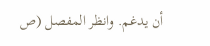أن يدغم. وانظر المفصل (ص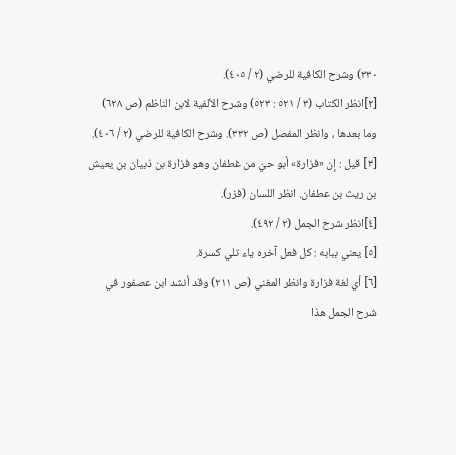٣٣٠) وشرح الكافية للرضي (٢ / ٤٠٥).
[٢]انظر الكتاب (٣ / ٥٢١ : ٥٢٣) وشرح الألفية لابن الناظم (ص ٦٢٨) وما بعدها ، وانظر المفصل (ص ٣٣٢). وشرح الكافية للرضي (٢ / ٤٠٦).
[٣] قيل : إن «فزارة» أبو حيّ من غطفان وهو فزارة بن ذبيان بن يعيش بن ريث بن عطفان. انظر اللسان (فزر).
[٤]انظر شرح الجمل (٢ / ٤٩٢).
[٥] يعني ببابه : كل فعل آخره ياء تلي كسرة.
[٦] أي لغة فزارة وانظر المغني (ص ٢١١) وقد أنشد ابن عصفور في شرح الجمل هذا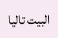البيت تاليا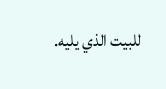للبيت الذي يليه.